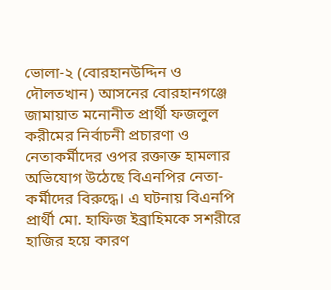ভোলা-২ (বোরহানউদ্দিন ও দৌলতখান) আসনের বোরহানগঞ্জে জামায়াত মনোনীত প্রার্থী ফজলুল করীমের নির্বাচনী প্রচারণা ও নেতাকর্মীদের ওপর রক্তাক্ত হামলার অভিযোগ উঠেছে বিএনপির নেতা-কর্মীদের বিরুদ্ধে। এ ঘটনায় বিএনপি প্রার্থী মো. হাফিজ ইব্রাহিমকে সশরীরে হাজির হয়ে কারণ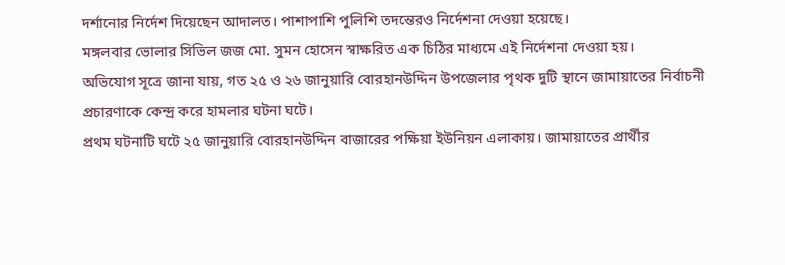দর্শানোর নির্দেশ দিয়েছেন আদালত। পাশাপাশি পুলিশি তদন্তেরও নির্দেশনা দেওয়া হয়েছে।
মঙ্গলবার ভোলার সিভিল জজ মো. সুমন হোসেন স্বাক্ষরিত এক চিঠির মাধ্যমে এই নির্দেশনা দেওয়া হয়।
অভিযোগ সূত্রে জানা যায়, গত ২৫ ও ২৬ জানুয়ারি বোরহানউদ্দিন উপজেলার পৃথক দুটি স্থানে জামায়াতের নির্বাচনী প্রচারণাকে কেন্দ্র করে হামলার ঘটনা ঘটে।
প্রথম ঘটনাটি ঘটে ২৫ জানুয়ারি বোরহানউদ্দিন বাজারের পক্ষিয়া ইউনিয়ন এলাকায়। জামায়াতের প্রার্থীর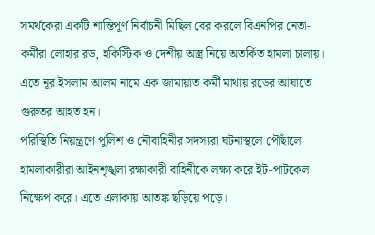সমর্থকেরা একটি শান্তিপূর্ণ নির্বাচনী মিছিল বের করলে বিএনপির নেতা-কর্মীরা লোহার রড, হকিস্টিক ও দেশীয় অস্ত্র নিয়ে অতর্কিত হামলা চালায়। এতে নূর ইসলাম আলম নামে এক জামায়াত কর্মী মাথায় রডের আঘাতে গুরুতর আহত হন।
পরিস্থিতি নিয়ন্ত্রণে পুলিশ ও নৌবাহিনীর সদস্যরা ঘটনাস্থলে পৌঁছালে হামলাকারীরা আইনশৃঙ্খলা রক্ষাকারী বাহিনীকে লক্ষ্য করে ইট-পাটকেল নিক্ষেপ করে। এতে এলাকায় আতঙ্ক ছড়িয়ে পড়ে।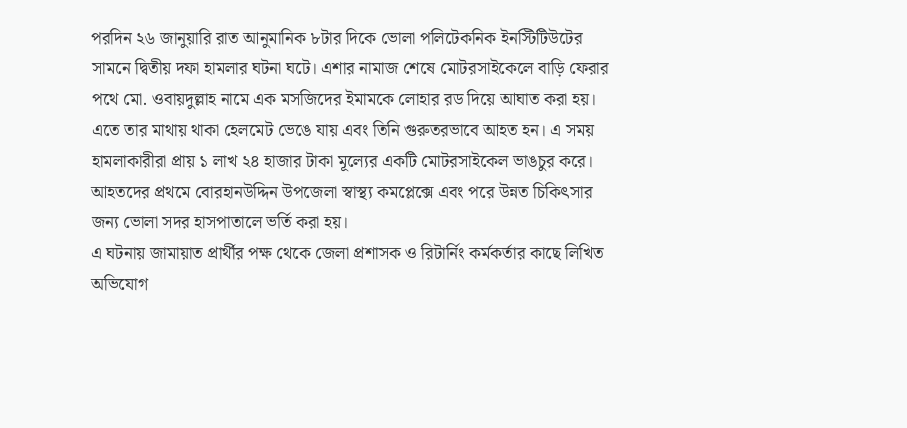পরদিন ২৬ জানুয়ারি রাত আনুমানিক ৮টার দিকে ভোলা পলিটেকনিক ইনস্টিটিউটের সামনে দ্বিতীয় দফা হামলার ঘটনা ঘটে। এশার নামাজ শেষে মোটরসাইকেলে বাড়ি ফেরার পথে মো. ওবায়দুল্লাহ নামে এক মসজিদের ইমামকে লোহার রড দিয়ে আঘাত করা হয়। এতে তার মাথায় থাকা হেলমেট ভেঙে যায় এবং তিনি গুরুতরভাবে আহত হন। এ সময় হামলাকারীরা প্রায় ১ লাখ ২৪ হাজার টাকা মূল্যের একটি মোটরসাইকেল ভাঙচুর করে।
আহতদের প্রথমে বোরহানউদ্দিন উপজেলা স্বাস্থ্য কমপ্লেক্সে এবং পরে উন্নত চিকিৎসার জন্য ভোলা সদর হাসপাতালে ভর্তি করা হয়।
এ ঘটনায় জামায়াত প্রার্থীর পক্ষ থেকে জেলা প্রশাসক ও রিটার্নিং কর্মকর্তার কাছে লিখিত অভিযোগ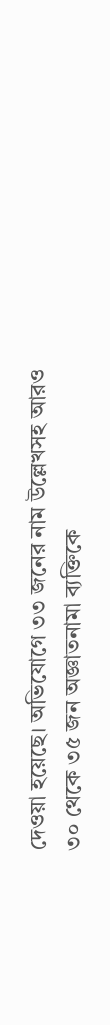দেওয়া হয়েছে। অভিযোগে ৩৩ জনের নাম উল্লেখসহ আরও ৩০ থেকে ৩৫ জন অজ্ঞাতনামা ব্যক্তিকে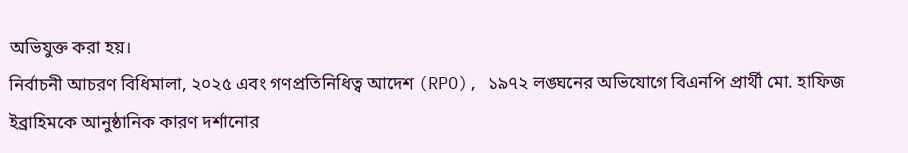অভিযুক্ত করা হয়।
নির্বাচনী আচরণ বিধিমালা, ২০২৫ এবং গণপ্রতিনিধিত্ব আদেশ (RPO), ১৯৭২ লঙ্ঘনের অভিযোগে বিএনপি প্রার্থী মো. হাফিজ ইব্রাহিমকে আনুষ্ঠানিক কারণ দর্শানোর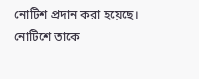নোটিশ প্রদান করা হয়েছে।
নোটিশে তাকে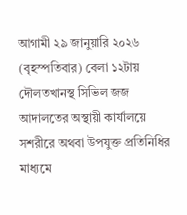আগামী ২৯ জানুয়ারি ২০২৬ (বৃহস্পতিবার) বেলা ১২টায় দৌলতখানস্থ সিভিল জজ আদালতের অস্থায়ী কার্যালয়ে সশরীরে অথবা উপযুক্ত প্রতিনিধির মাধ্যমে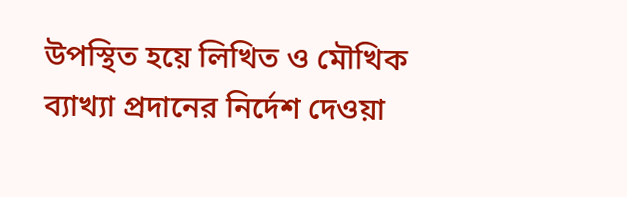উপস্থিত হয়ে লিখিত ও মৌখিক ব্যাখ্যা প্রদানের নির্দেশ দেওয়া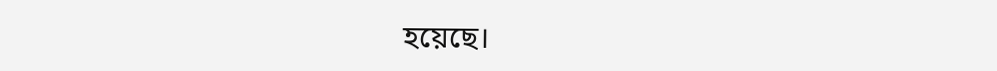হয়েছে।